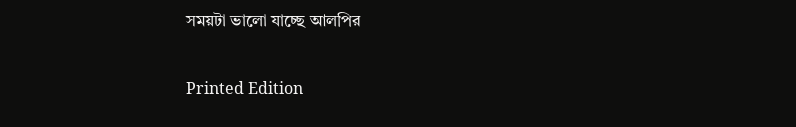সময়টা ভালো যাচ্ছে আলপির

Printed Edition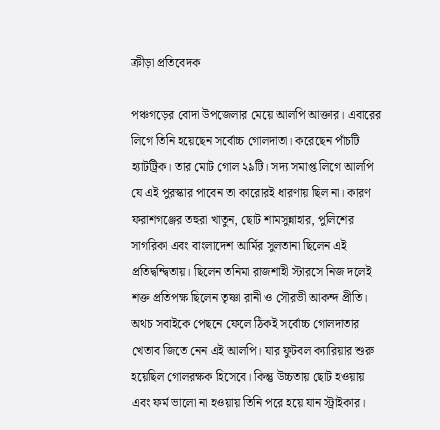ক্রীড়া প্রতিবেদক

পঞ্চগড়ের বোদা উপজেলার মেয়ে আলপি আক্তার। এবারের লিগে তিনি হয়েছেন সর্বোচ্চ গোলদাতা। করেছেন পাঁচটি হ্যাটট্রিক। তার মোট গোল ২৯টি। সদ্য সমাপ্ত লিগে আলপি যে এই পুরস্কার পাবেন তা কারোরই ধারণায় ছিল না। কারণ ফরাশগঞ্জের তহুরা খাতুন, ছোট শামসুন্নাহার, পুলিশের সাগরিকা এবং বাংলাদেশ আর্মির সুলতানা ছিলেন এই প্রতিদ্বন্দ্বিতায়। ছিলেন তনিমা রাজশাহী স্টারসে নিজ দলেই শক্ত প্রতিপক্ষ ছিলেন তৃষ্ণা রানী ও সৌরভী আকন্দ প্রীতি। অথচ সবাইকে পেছনে ফেলে ঠিকই সর্বোচ্চ গোলদাতার খেতাব জিতে নেন এই আলপি। যার ফুটবল ক্যারিয়ার শুরু হয়েছিল গোলরক্ষক হিসেবে। কিন্তু উচ্চতায় ছোট হওয়ায় এবং ফর্ম ভালো না হওয়ায় তিনি পরে হয়ে যান স্ট্রাইকার।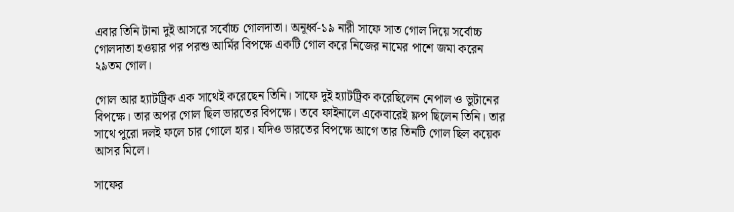এবার তিনি টানা দুই আসরে সর্বোচ্চ গোলদাতা। অনূর্ধ্ব-১৯ নারী সাফে সাত গোল দিয়ে সর্বোচ্চ গোলদাতা হওয়ার পর পরশু আর্মির বিপক্ষে একটি গোল করে নিজের নামের পাশে জমা করেন ২৯তম গোল।

গোল আর হ্যাটট্রিক এক সাথেই করেছেন তিনি। সাফে দুই হ্যাটট্রিক করেছিলেন নেপাল ও ভুটানের বিপক্ষে। তার অপর গোল ছিল ভারতের বিপক্ষে। তবে ফাইনালে একেবারেই ফ্লপ ছিলেন তিনি। তার সাথে পুরো দলই ফলে চার গোলে হার। যদিও ভারতের বিপক্ষে আগে তার তিনটি গোল ছিল কয়েক আসর মিলে।

সাফের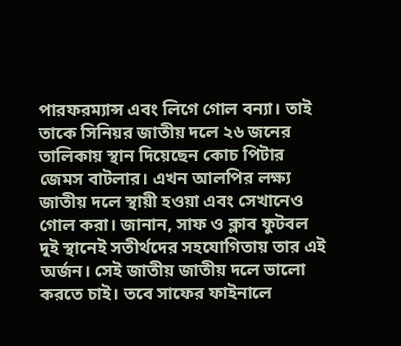পারফরম্যান্স এবং লিগে গোল বন্যা। তাই তাকে সিনিয়র জাতীয় দলে ২৬ জনের তালিকায় স্থান দিয়েছেন কোচ পিটার জেমস বাটলার। এখন আলপির লক্ষ্য জাতীয় দলে স্থায়ী হওয়া এবং সেখানেও গোল করা। জানান, সাফ ও ক্লাব ফুটবল দুই স্থানেই সতীর্থদের সহযোগিতায় তার এই অর্জন। সেই জাতীয় জাতীয় দলে ভালো করতে চাই। তবে সাফের ফাইনালে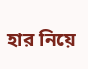হার নিয়ে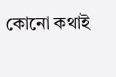কোনো কথাই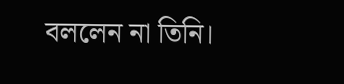বললেন না তিনি।